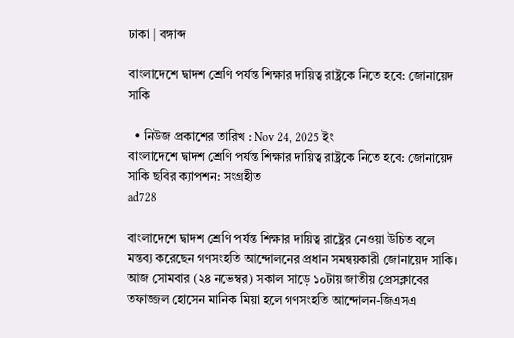ঢাকা | বঙ্গাব্দ

বাংলাদেশে দ্বাদশ শ্রেণি পর্যন্ত শিক্ষার দায়িত্ব রাষ্ট্রকে নিতে হবে: জোনায়েদ সাকি

  • নিউজ প্রকাশের তারিখ : Nov 24, 2025 ইং
বাংলাদেশে দ্বাদশ শ্রেণি পর্যন্ত শিক্ষার দায়িত্ব রাষ্ট্রকে নিতে হবে: জোনায়েদ সাকি ছবির ক্যাপশন: সংগ্রহীত
ad728

বাংলাদেশে দ্বাদশ শ্রেণি পর্যন্ত শিক্ষার দায়িত্ব রাষ্ট্রের নেওয়া উচিত বলে মন্তব্য করেছেন গণসংহতি আন্দোলনের প্রধান সমন্বয়কারী জোনায়েদ সাকি। আজ সোমবার (২৪ নভেম্বর) সকাল সাড়ে ১০টায় জাতীয় প্রেসক্লাবের তফাজ্জল হোসেন মানিক মিয়া হলে গণসংহতি আন্দোলন-জিএসএ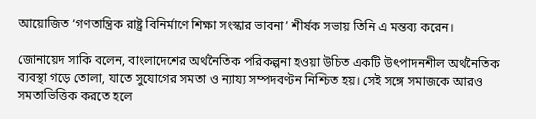আয়োজিত ‘গণতান্ত্রিক রাষ্ট্র বিনির্মাণে শিক্ষা সংস্কার ভাবনা’ শীর্ষক সভায় তিনি এ মন্তব্য করেন।

জোনায়েদ সাকি বলেন, বাংলাদেশের অর্থনৈতিক পরিকল্পনা হওয়া উচিত একটি উৎপাদনশীল অর্থনৈতিক ব্যবস্থা গড়ে তোলা, যাতে সুযোগের সমতা ও ন্যায্য সম্পদবণ্টন নিশ্চিত হয়। সেই সঙ্গে সমাজকে আরও সমতাভিত্তিক করতে হলে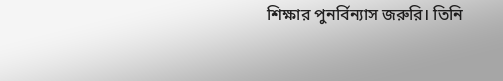শিক্ষার পুনর্বিন্যাস জরুরি। তিনি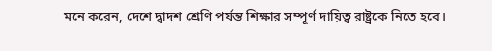মনে করেন, দেশে দ্বাদশ শ্রেণি পর্যন্ত শিক্ষার সম্পূর্ণ দায়িত্ব রাষ্ট্রকে নিতে হবে।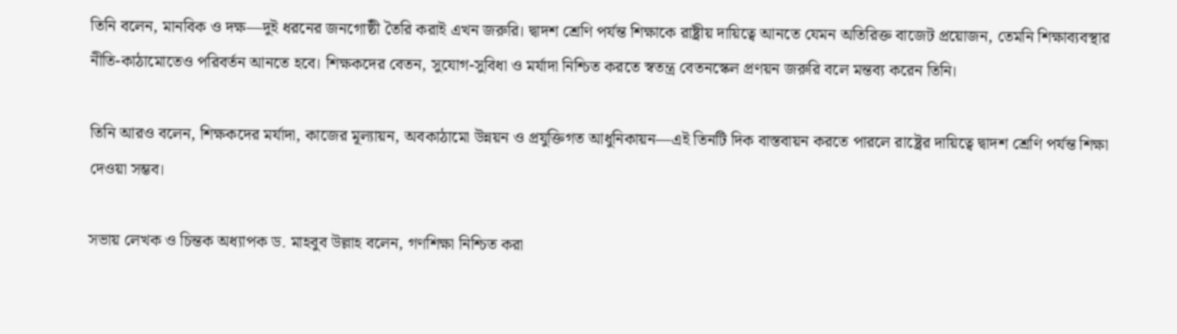তিনি বলেন, মানবিক ও দক্ষ—দুই ধরনের জনগোষ্ঠী তৈরি করাই এখন জরুরি। দ্বাদশ শ্রেণি পর্যন্ত শিক্ষাকে রাষ্ট্রীয় দায়িত্বে আনতে যেমন অতিরিক্ত বাজেট প্রয়োজন, তেমনি শিক্ষাব্যবস্থার নীতি-কাঠামোতেও পরিবর্তন আনতে হবে। শিক্ষকদের বেতন, সুযোগ-সুবিধা ও মর্যাদা নিশ্চিত করতে স্বতন্ত্র বেতনস্কেল প্রণয়ন জরুরি বলে মন্তব্য করেন তিনি।

তিনি আরও বলেন, শিক্ষকদের মর্যাদা, কাজের মূল্যায়ন, অবকাঠামো উন্নয়ন ও প্রযুক্তিগত আধুনিকায়ন—এই তিনটি দিক বাস্তবায়ন করতে পারলে রাষ্ট্রের দায়িত্বে দ্বাদশ শ্রেণি পর্যন্ত শিক্ষা দেওয়া সম্ভব।

সভায় লেখক ও চিন্তক অধ্যাপক ড. মাহবুব উল্লাহ বলেন, গণশিক্ষা নিশ্চিত করা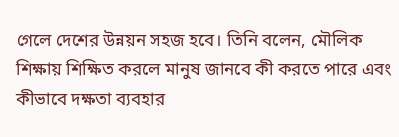গেলে দেশের উন্নয়ন সহজ হবে। তিনি বলেন, মৌলিক শিক্ষায় শিক্ষিত করলে মানুষ জানবে কী করতে পারে এবং কীভাবে দক্ষতা ব্যবহার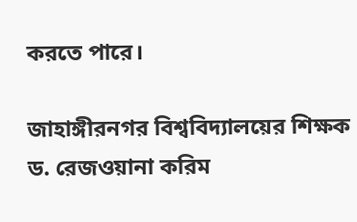করতে পারে।

জাহাঙ্গীরনগর বিশ্ববিদ্যালয়ের শিক্ষক ড. রেজওয়ানা করিম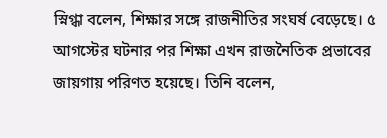স্নিগ্ধা বলেন, শিক্ষার সঙ্গে রাজনীতির সংঘর্ষ বেড়েছে। ৫ আগস্টের ঘটনার পর শিক্ষা এখন রাজনৈতিক প্রভাবের জায়গায় পরিণত হয়েছে। তিনি বলেন,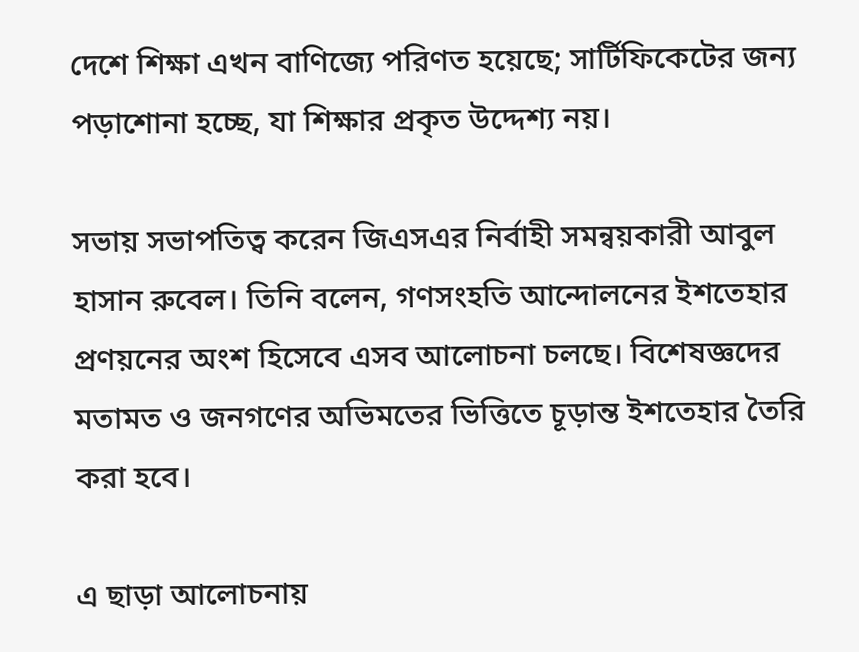দেশে শিক্ষা এখন বাণিজ্যে পরিণত হয়েছে; সার্টিফিকেটের জন্য পড়াশোনা হচ্ছে, যা শিক্ষার প্রকৃত উদ্দেশ্য নয়।

সভায় সভাপতিত্ব করেন জিএসএর নির্বাহী সমন্বয়কারী আবুল হাসান রুবেল। তিনি বলেন, গণসংহতি আন্দোলনের ইশতেহার প্রণয়নের অংশ হিসেবে এসব আলোচনা চলছে। বিশেষজ্ঞদের মতামত ও জনগণের অভিমতের ভিত্তিতে চূড়ান্ত ইশতেহার তৈরি করা হবে।

এ ছাড়া আলোচনায়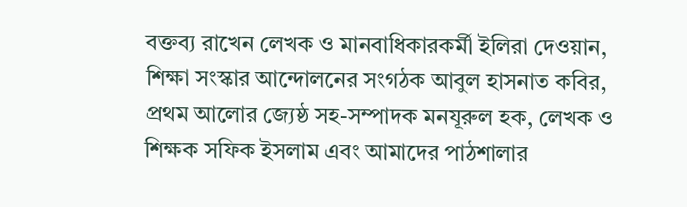বক্তব্য রাখেন লেখক ও মানবাধিকারকর্মী ইলিরা দেওয়ান, শিক্ষা সংস্কার আন্দোলনের সংগঠক আবুল হাসনাত কবির, প্রথম আলোর জ্যেষ্ঠ সহ-সম্পাদক মনযূরুল হক, লেখক ও শিক্ষক সফিক ইসলাম এবং আমাদের পাঠশালার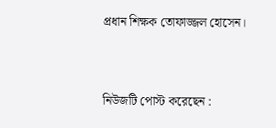প্রধান শিক্ষক তোফাজ্জল হোসেন।


নিউজটি পোস্ট করেছেন :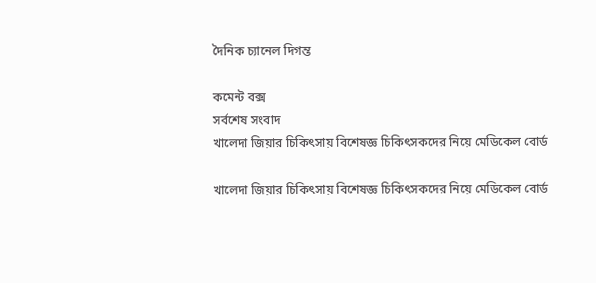দৈনিক চ্যানেল দিগন্ত

কমেন্ট বক্স
সর্বশেষ সংবাদ
খালেদা জিয়ার চিকিৎসায় বিশেষজ্ঞ চিকিৎসকদের নিয়ে মেডিকেল বোর্ড

খালেদা জিয়ার চিকিৎসায় বিশেষজ্ঞ চিকিৎসকদের নিয়ে মেডিকেল বোর্ড